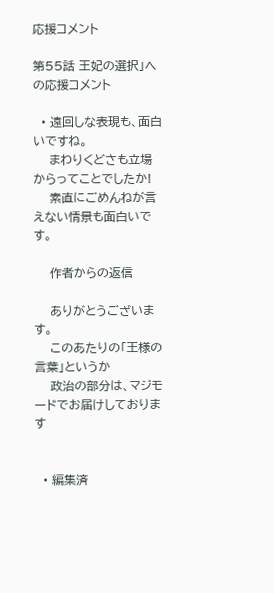応援コメント

第55話 王妃の選択」への応援コメント

  • 遠回しな表現も、面白いですね。
    まわりくどさも立場からってことでしたか!
    素直にごめんねが言えない情景も面白いです。

    作者からの返信

    ありがとうございます。
    このあたりの「王様の言葉」というか
    政治の部分は、マジモードでお届けしております


  • 編集済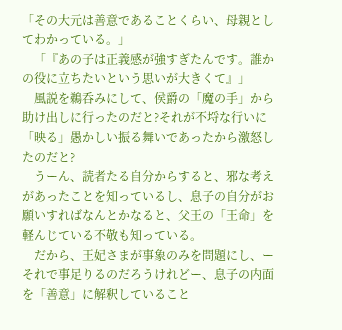「その大元は善意であることくらい、母親としてわかっている。」
    「『あの子は正義感が強すぎたんです。誰かの役に立ちたいという思いが大きくて』」
    風説を鵜呑みにして、侯爵の「魔の手」から助け出しに行ったのだと?それが不埒な行いに「映る」愚かしい振る舞いであったから激怒したのだと?
    うーん、読者たる自分からすると、邪な考えがあったことを知っているし、息子の自分がお願いすればなんとかなると、父王の「王命」を軽んじている不敬も知っている。
    だから、王妃さまが事象のみを問題にし、ーそれで事足りるのだろうけれどー、息子の内面を「善意」に解釈していること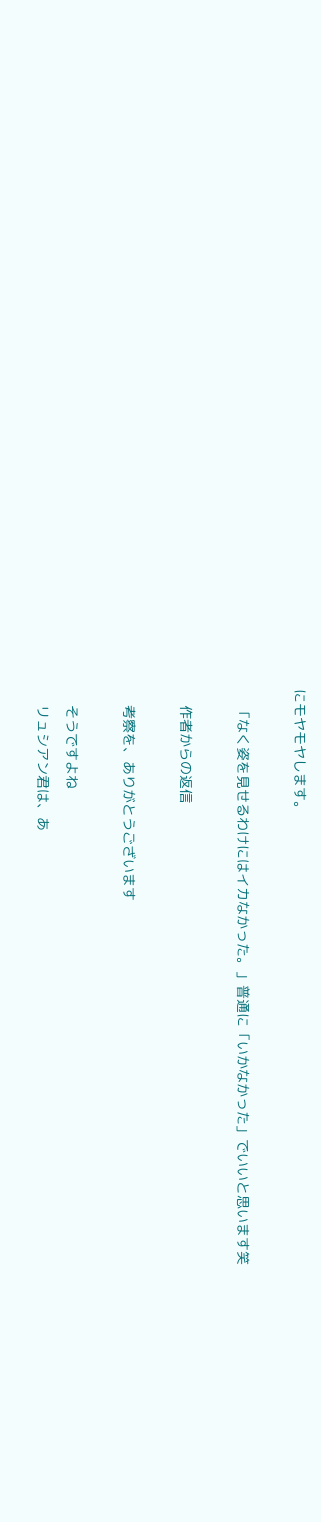にモヤモヤします。

    「なく姿を見せるわけにはイカなかった。」普通に「いかなかった」でいいと思います笑

    作者からの返信

    考察を、ありがとうございます

    そうですよね
    リュシアン君は、あ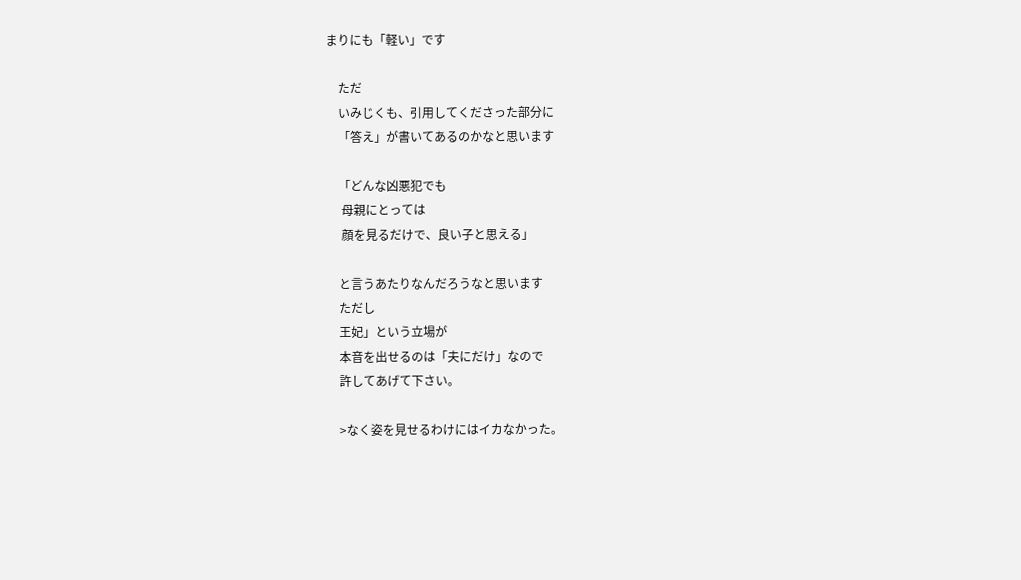まりにも「軽い」です

    ただ
    いみじくも、引用してくださった部分に
    「答え」が書いてあるのかなと思います

    「どんな凶悪犯でも
     母親にとっては
     顔を見るだけで、良い子と思える」

    と言うあたりなんだろうなと思います
    ただし
    王妃」という立場が
    本音を出せるのは「夫にだけ」なので
    許してあげて下さい。

    >なく姿を見せるわけにはイカなかった。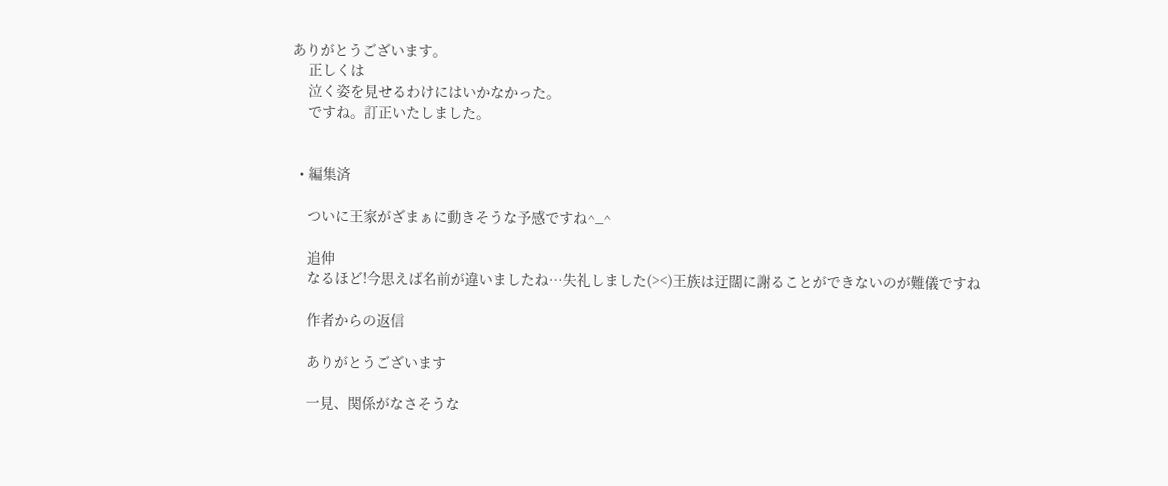ありがとうございます。
    正しくは
    泣く姿を見せるわけにはいかなかった。
    ですね。訂正いたしました。


  • 編集済

    ついに王家がざまぁに動きそうな予感ですね^_^

    追伸
    なるほど!今思えば名前が違いましたね…失礼しました(><)王族は迂闊に謝ることができないのが難儀ですね

    作者からの返信

    ありがとうございます

    一見、関係がなさそうな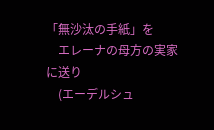「無沙汰の手紙」を
    エレーナの母方の実家に送り
    (エーデルシュ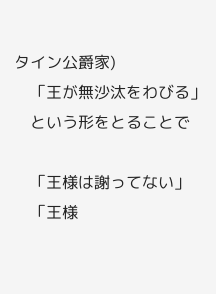タイン公爵家)
    「王が無沙汰をわびる」
    という形をとることで

    「王様は謝ってない」
    「王様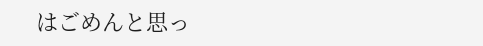はごめんと思っ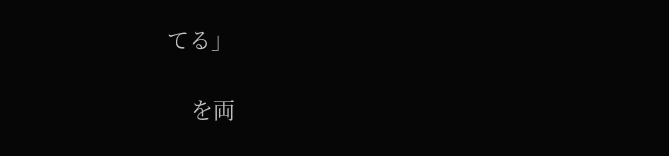てる」

    を両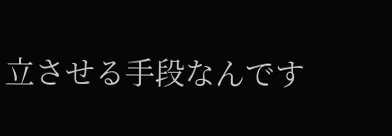立させる手段なんです